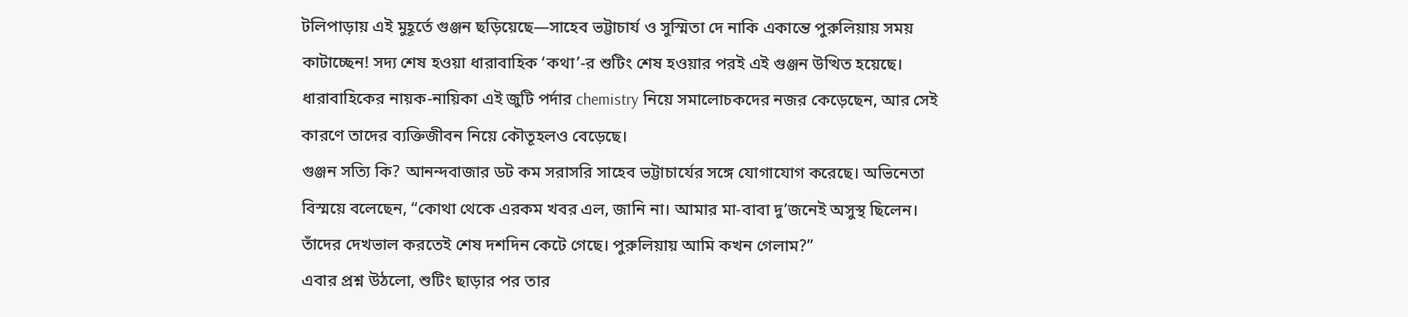টলিপাড়ায় এই মুহূর্তে গুঞ্জন ছড়িয়েছে—সাহেব ভট্টাচার্য ও সুস্মিতা দে নাকি একান্তে পুরুলিয়ায় সময় কাটাচ্ছেন! সদ্য শেষ হওয়া ধারাবাহিক ‘কথা’-র শুটিং শেষ হওয়ার পরই এই গুঞ্জন উত্থিত হয়েছে। ধারাবাহিকের নায়ক-নায়িকা এই জুটি পর্দার chemistry নিয়ে সমালোচকদের নজর কেড়েছেন, আর সেই কারণে তাদের ব্যক্তিজীবন নিয়ে কৌতূহলও বেড়েছে।
গুঞ্জন সত্যি কি? আনন্দবাজার ডট কম সরাসরি সাহেব ভট্টাচার্যের সঙ্গে যোগাযোগ করেছে। অভিনেতা বিস্ময়ে বলেছেন, “কোথা থেকে এরকম খবর এল, জানি না। আমার মা-বাবা দু’জনেই অসুস্থ ছিলেন। তাঁদের দেখভাল করতেই শেষ দশদিন কেটে গেছে। পুরুলিয়ায় আমি কখন গেলাম?”
এবার প্রশ্ন উঠলো, শুটিং ছাড়ার পর তার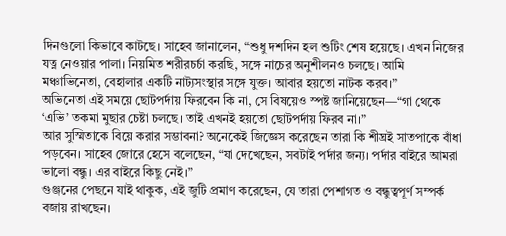দিনগুলো কিভাবে কাটছে। সাহেব জানালেন, “শুধু দশদিন হল শুটিং শেষ হয়েছে। এখন নিজের যত্ন নেওয়ার পালা। নিয়মিত শরীরচর্চা করছি, সঙ্গে নাচের অনুশীলনও চলছে। আমি মঞ্চাভিনেতা, বেহালার একটি নাট্যসংস্থার সঙ্গে যুক্ত। আবার হয়তো নাটক করব।”
অভিনেতা এই সময়ে ছোটপর্দায় ফিরবেন কি না, সে বিষয়েও স্পষ্ট জানিয়েছেন—“গা থেকে ‘এভি’ তকমা মুছার চেষ্টা চলছে। তাই এখনই হয়তো ছোটপর্দায় ফিরব না।”
আর সুস্মিতাকে বিয়ে করার সম্ভাবনা? অনেকেই জিজ্ঞেস করেছেন তারা কি শীঘ্রই সাতপাকে বাঁধা পড়বেন। সাহেব জোরে হেসে বলেছেন, “যা দেখেছেন, সবটাই পর্দার জন্য। পর্দার বাইরে আমরা ভালো বন্ধু। এর বাইরে কিছু নেই।”
গুঞ্জনের পেছনে যাই থাকুক, এই জুটি প্রমাণ করেছেন, যে তারা পেশাগত ও বন্ধুত্বপূর্ণ সম্পর্ক বজায় রাখছেন।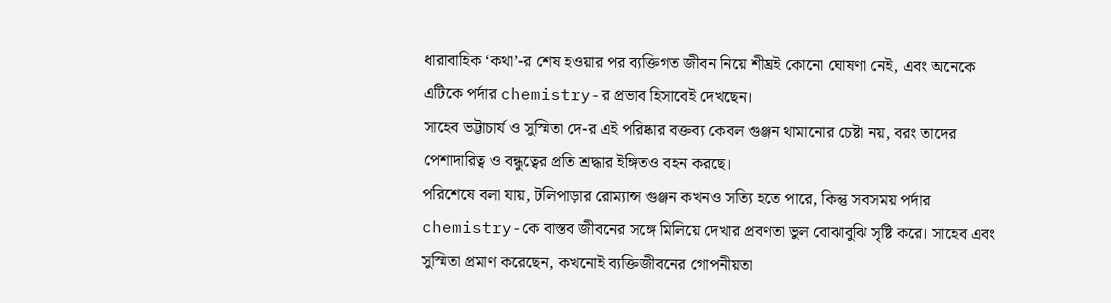ধারাবাহিক ‘কথা’-র শেষ হওয়ার পর ব্যক্তিগত জীবন নিয়ে শীঘ্রই কোনো ঘোষণা নেই, এবং অনেকে এটিকে পর্দার chemistry-র প্রভাব হিসাবেই দেখছেন।
সাহেব ভট্টাচার্য ও সুস্মিতা দে-র এই পরিষ্কার বক্তব্য কেবল গুঞ্জন থামানোর চেষ্টা নয়, বরং তাদের পেশাদারিত্ব ও বন্ধুত্বের প্রতি শ্রদ্ধার ইঙ্গিতও বহন করছে।
পরিশেষে বলা যায়, টলিপাড়ার রোম্যান্স গুঞ্জন কখনও সত্যি হতে পারে, কিন্তু সবসময় পর্দার chemistry-কে বাস্তব জীবনের সঙ্গে মিলিয়ে দেখার প্রবণতা ভুল বোঝাবুঝি সৃষ্টি করে। সাহেব এবং সুস্মিতা প্রমাণ করেছেন, কখনোই ব্যক্তিজীবনের গোপনীয়তা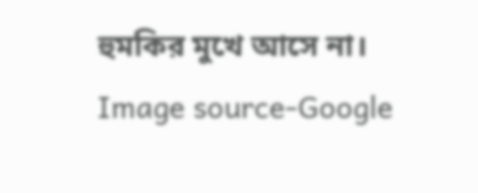হুমকির মুখে আসে না।
Image source-Google